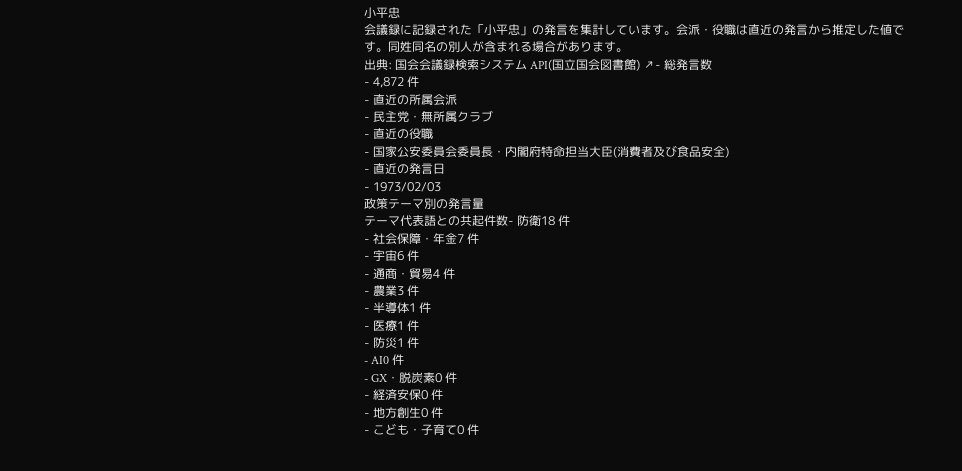小平忠
会議録に記録された「小平忠」の発言を集計しています。会派・役職は直近の発言から推定した値です。同姓同名の別人が含まれる場合があります。
出典: 国会会議録検索システム API(国立国会図書館) ↗- 総発言数
- 4,872 件
- 直近の所属会派
- 民主党・無所属クラブ
- 直近の役職
- 国家公安委員会委員長・内閣府特命担当大臣(消費者及び食品安全)
- 直近の発言日
- 1973/02/03
政策テーマ別の発言量
テーマ代表語との共起件数- 防衛18 件
- 社会保障・年金7 件
- 宇宙6 件
- 通商・貿易4 件
- 農業3 件
- 半導体1 件
- 医療1 件
- 防災1 件
- AI0 件
- GX・脱炭素0 件
- 経済安保0 件
- 地方創生0 件
- こども・子育て0 件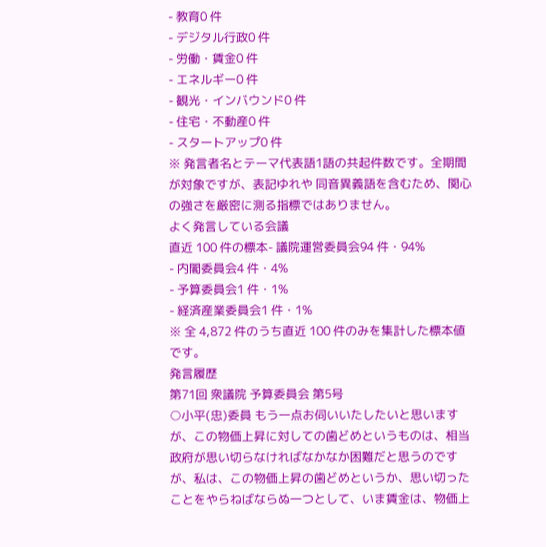- 教育0 件
- デジタル行政0 件
- 労働・賃金0 件
- エネルギー0 件
- 観光・インバウンド0 件
- 住宅・不動産0 件
- スタートアップ0 件
※ 発言者名とテーマ代表語1語の共起件数です。全期間が対象ですが、表記ゆれや 同音異義語を含むため、関心の強さを厳密に測る指標ではありません。
よく発言している会議
直近 100 件の標本- 議院運営委員会94 件・94%
- 内閣委員会4 件・4%
- 予算委員会1 件・1%
- 経済産業委員会1 件・1%
※ 全 4,872 件のうち直近 100 件のみを集計した標本値です。
発言履歴
第71回 衆議院 予算委員会 第5号
○小平(忠)委員 もう一点お伺いいたしたいと思いますが、この物価上昇に対しての歯どめというものは、相当政府が思い切らなければなかなか困難だと思うのですが、私は、この物価上昇の歯どめというか、思い切ったことをやらねばならぬ一つとして、いま賃金は、物価上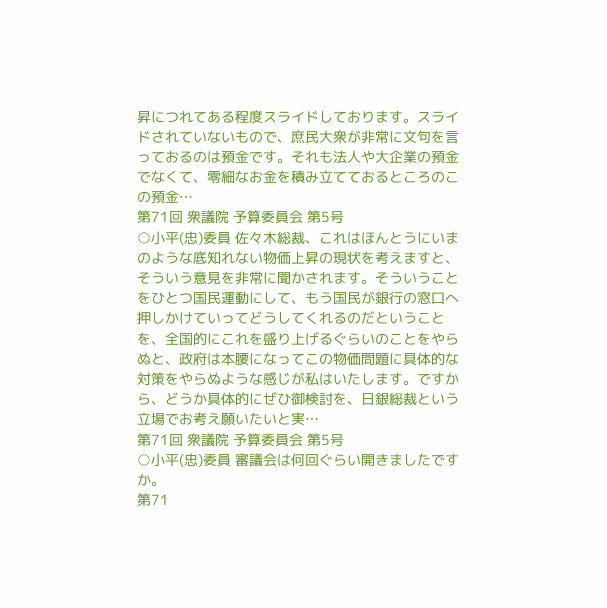昇につれてある程度スライドしております。スライドされていないもので、庶民大衆が非常に文句を言っておるのは預金です。それも法人や大企業の預金でなくて、零細なお金を積み立てておるところのこの預金…
第71回 衆議院 予算委員会 第5号
○小平(忠)委員 佐々木総裁、これはほんとうにいまのような底知れない物価上昇の現状を考えますと、そういう意見を非常に聞かされます。そういうことをひとつ国民運動にして、もう国民が銀行の窓口へ押しかけていってどうしてくれるのだということを、全国的にこれを盛り上げるぐらいのことをやらぬと、政府は本腰になってこの物価問題に具体的な対策をやらぬような感じが私はいたします。ですから、どうか具体的にぜひ御検討を、日銀総裁という立場でお考え願いたいと実…
第71回 衆議院 予算委員会 第5号
○小平(忠)委員 審議会は何回ぐらい開きましたですか。
第71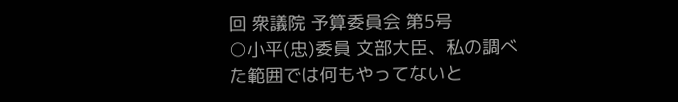回 衆議院 予算委員会 第5号
○小平(忠)委員 文部大臣、私の調べた範囲では何もやってないと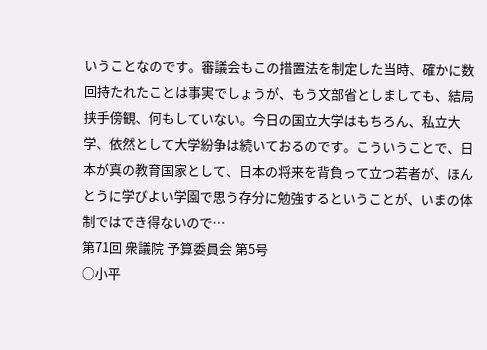いうことなのです。審議会もこの措置法を制定した当時、確かに数回持たれたことは事実でしょうが、もう文部省としましても、結局挟手傍観、何もしていない。今日の国立大学はもちろん、私立大学、依然として大学紛争は続いておるのです。こういうことで、日本が真の教育国家として、日本の将来を背負って立つ若者が、ほんとうに学びよい学園で思う存分に勉強するということが、いまの体制ではでき得ないので…
第71回 衆議院 予算委員会 第5号
○小平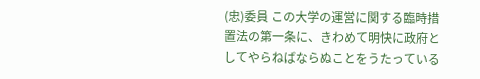(忠)委員 この大学の運営に関する臨時措置法の第一条に、きわめて明快に政府としてやらねばならぬことをうたっている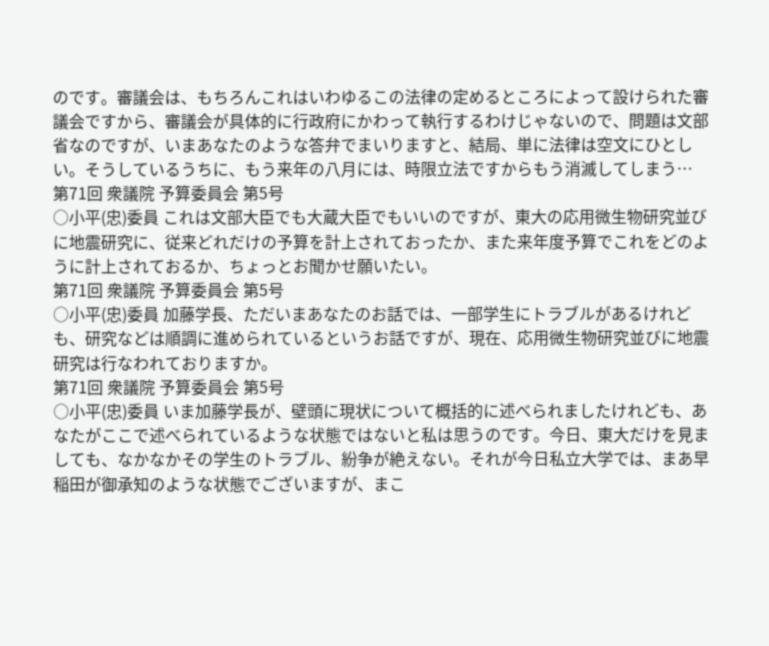のです。審議会は、もちろんこれはいわゆるこの法律の定めるところによって設けられた審議会ですから、審議会が具体的に行政府にかわって執行するわけじゃないので、問題は文部省なのですが、いまあなたのような答弁でまいりますと、結局、単に法律は空文にひとしい。そうしているうちに、もう来年の八月には、時限立法ですからもう消滅してしまう…
第71回 衆議院 予算委員会 第5号
○小平(忠)委員 これは文部大臣でも大蔵大臣でもいいのですが、東大の応用微生物研究並びに地震研究に、従来どれだけの予算を計上されておったか、また来年度予算でこれをどのように計上されておるか、ちょっとお聞かせ願いたい。
第71回 衆議院 予算委員会 第5号
○小平(忠)委員 加藤学長、ただいまあなたのお話では、一部学生にトラブルがあるけれども、研究などは順調に進められているというお話ですが、現在、応用微生物研究並びに地震研究は行なわれておりますか。
第71回 衆議院 予算委員会 第5号
○小平(忠)委員 いま加藤学長が、壁頭に現状について概括的に述べられましたけれども、あなたがここで述べられているような状態ではないと私は思うのです。今日、東大だけを見ましても、なかなかその学生のトラブル、紛争が絶えない。それが今日私立大学では、まあ早稲田が御承知のような状態でございますが、まこ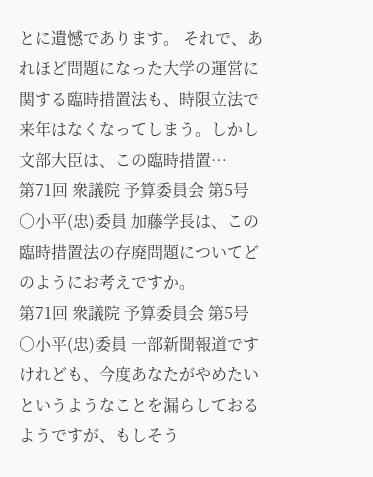とに遺憾であります。 それで、あれほど問題になった大学の運営に関する臨時措置法も、時限立法で来年はなくなってしまう。しかし文部大臣は、この臨時措置…
第71回 衆議院 予算委員会 第5号
○小平(忠)委員 加藤学長は、この臨時措置法の存廃問題についてどのようにお考えですか。
第71回 衆議院 予算委員会 第5号
○小平(忠)委員 一部新聞報道ですけれども、今度あなたがやめたいというようなことを漏らしておるようですが、もしそう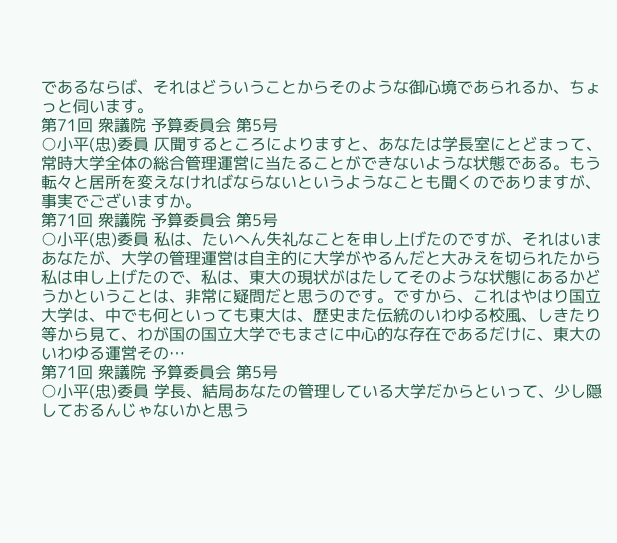であるならば、それはどういうことからそのような御心境であられるか、ちょっと伺います。
第71回 衆議院 予算委員会 第5号
○小平(忠)委員 仄聞するところによりますと、あなたは学長室にとどまって、常時大学全体の総合管理運営に当たることができないような状態である。もう転々と居所を変えなければならないというようなことも聞くのでありますが、事実でございますか。
第71回 衆議院 予算委員会 第5号
○小平(忠)委員 私は、たいへん失礼なことを申し上げたのですが、それはいまあなたが、大学の管理運営は自主的に大学がやるんだと大みえを切られたから私は申し上げたので、私は、東大の現状がはたしてそのような状態にあるかどうかということは、非常に疑問だと思うのです。ですから、これはやはり国立大学は、中でも何といっても東大は、歴史また伝統のいわゆる校風、しきたり等から見て、わが国の国立大学でもまさに中心的な存在であるだけに、東大のいわゆる運営その…
第71回 衆議院 予算委員会 第5号
○小平(忠)委員 学長、結局あなたの管理している大学だからといって、少し隠しておるんじゃないかと思う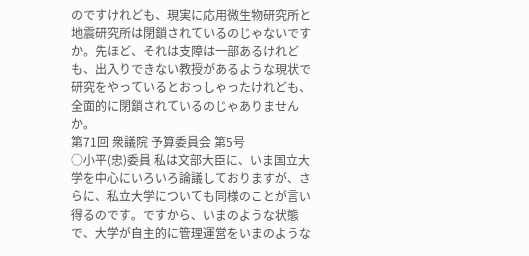のですけれども、現実に応用微生物研究所と地震研究所は閉鎖されているのじゃないですか。先ほど、それは支障は一部あるけれども、出入りできない教授があるような現状で研究をやっているとおっしゃったけれども、全面的に閉鎖されているのじゃありませんか。
第71回 衆議院 予算委員会 第5号
○小平(忠)委員 私は文部大臣に、いま国立大学を中心にいろいろ論議しておりますが、さらに、私立大学についても同様のことが言い得るのです。ですから、いまのような状態で、大学が自主的に管理運営をいまのような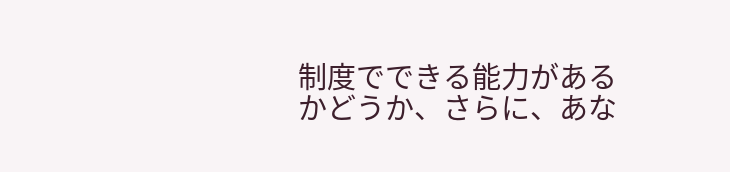制度でできる能力があるかどうか、さらに、あな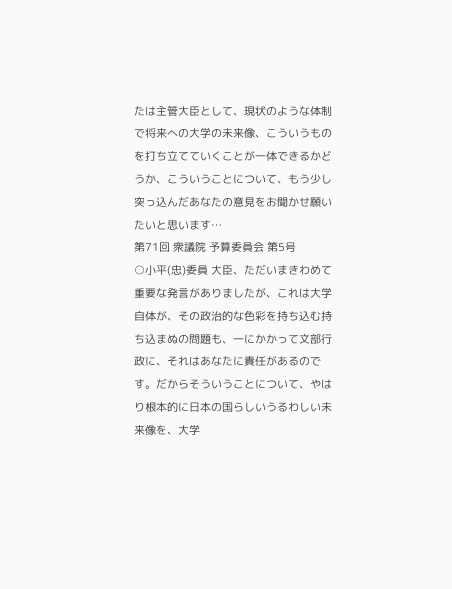たは主管大臣として、現状のような体制で将来への大学の未来像、こういうものを打ち立てていくことが一体できるかどうか、こういうことについて、もう少し突っ込んだあなたの意見をお聞かせ願いたいと思います…
第71回 衆議院 予算委員会 第5号
○小平(忠)委員 大臣、ただいまきわめて重要な発言がありましたが、これは大学自体が、その政治的な色彩を持ち込む持ち込まぬの問題も、一にかかって文部行政に、それはあなたに責任があるのです。だからそういうことについて、やはり根本的に日本の国らしいうるわしい未来像を、大学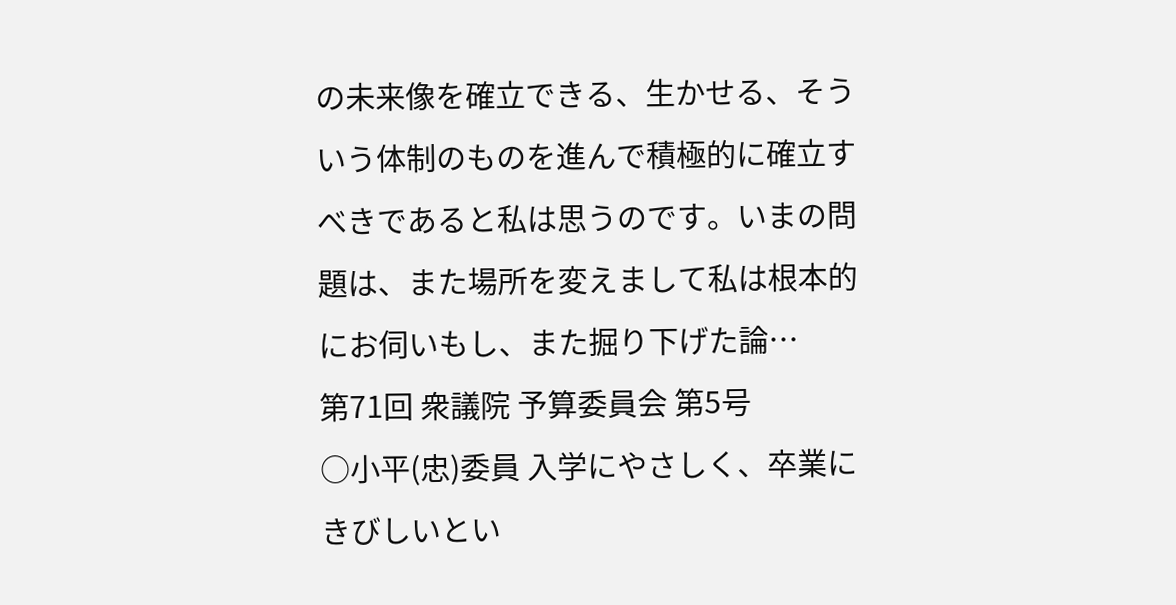の未来像を確立できる、生かせる、そういう体制のものを進んで積極的に確立すべきであると私は思うのです。いまの問題は、また場所を変えまして私は根本的にお伺いもし、また掘り下げた論…
第71回 衆議院 予算委員会 第5号
○小平(忠)委員 入学にやさしく、卒業にきびしいとい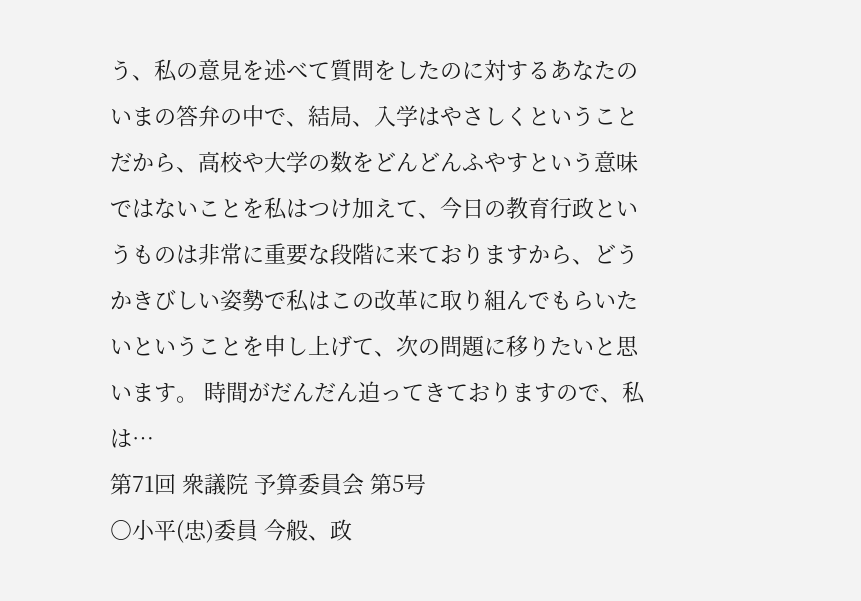う、私の意見を述べて質問をしたのに対するあなたのいまの答弁の中で、結局、入学はやさしくということだから、高校や大学の数をどんどんふやすという意味ではないことを私はつけ加えて、今日の教育行政というものは非常に重要な段階に来ておりますから、どうかきびしい姿勢で私はこの改革に取り組んでもらいたいということを申し上げて、次の問題に移りたいと思います。 時間がだんだん迫ってきておりますので、私は…
第71回 衆議院 予算委員会 第5号
○小平(忠)委員 今般、政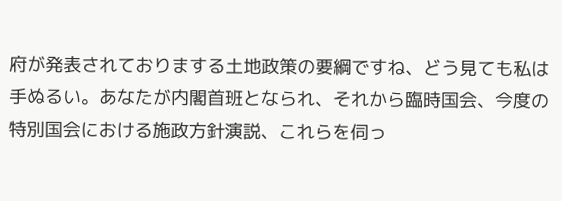府が発表されておりまする土地政策の要綱ですね、どう見ても私は手ぬるい。あなたが内閣首班となられ、それから臨時国会、今度の特別国会における施政方針演説、これらを伺っ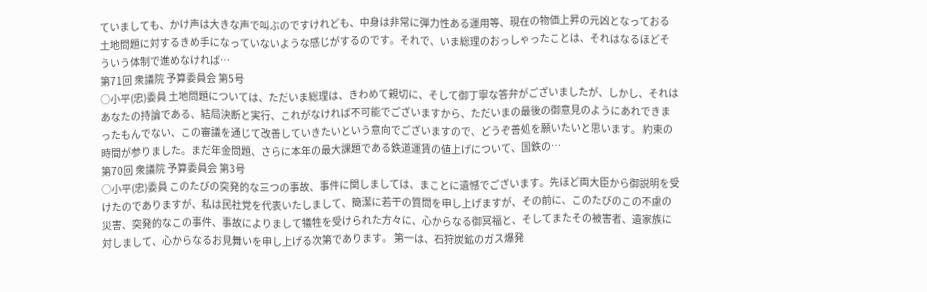ていましても、かけ声は大きな声で叫ぶのですけれども、中身は非常に弾力性ある運用等、現在の物価上昇の元凶となっておる土地問題に対するきめ手になっていないような感じがするのです。それで、いま総理のおっしゃったことは、それはなるほどそういう体制で進めなければ…
第71回 衆議院 予算委員会 第5号
○小平(忠)委員 土地問題については、ただいま総理は、きわめて親切に、そして御丁寧な答弁がございましたが、しかし、それはあなたの持論である、結局決断と実行、これがなければ不可能でございますから、ただいまの最後の御意見のようにあれできまったもんでない、この審議を通じて改善していきたいという意向でございますので、どうぞ善処を願いたいと思います。 約束の時間が参りました。まだ年金問題、さらに本年の最大課題である鉄道運賃の値上げについて、国鉄の…
第70回 衆議院 予算委員会 第3号
○小平(忠)委員 このたびの突発的な三つの事故、事件に関しましては、まことに遺憾でございます。先ほど両大臣から御説明を受けたのでありますが、私は民社党を代表いたしまして、簡潔に若干の質問を申し上げますが、その前に、このたびのこの不慮の災害、突発的なこの事件、事故によりまして犠牲を受けられた方々に、心からなる御冥福と、そしてまたその被害者、遺家族に対しまして、心からなるお見舞いを申し上げる次第であります。 第一は、石狩炭鉱のガス爆発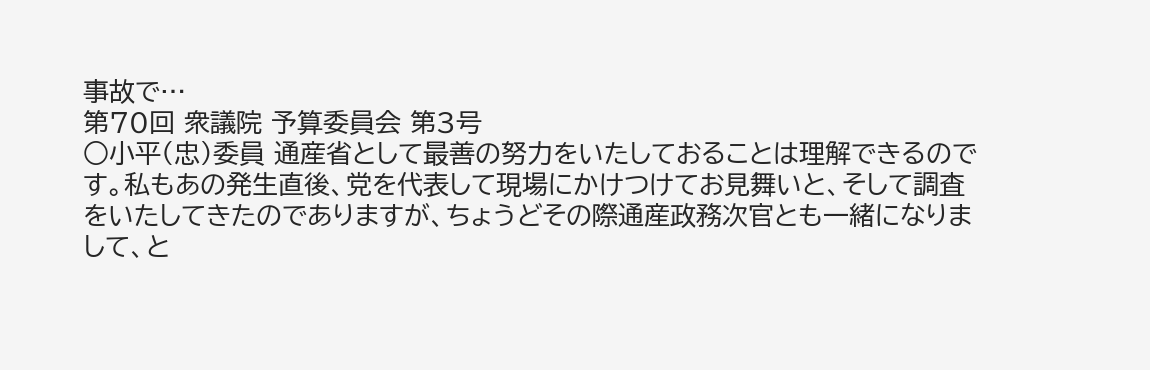事故で…
第70回 衆議院 予算委員会 第3号
○小平(忠)委員 通産省として最善の努力をいたしておることは理解できるのです。私もあの発生直後、党を代表して現場にかけつけてお見舞いと、そして調査をいたしてきたのでありますが、ちょうどその際通産政務次官とも一緒になりまして、と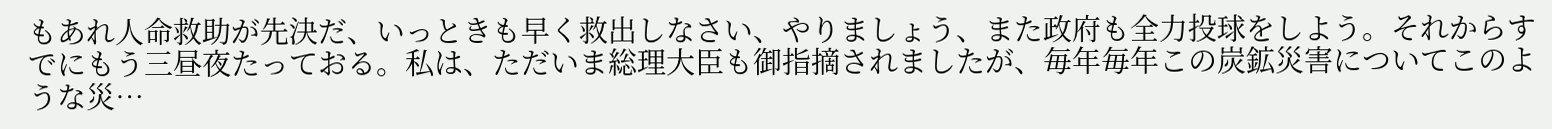もあれ人命救助が先決だ、いっときも早く救出しなさい、やりましょう、また政府も全力投球をしよう。それからすでにもう三昼夜たっておる。私は、ただいま総理大臣も御指摘されましたが、毎年毎年この炭鉱災害についてこのような災…